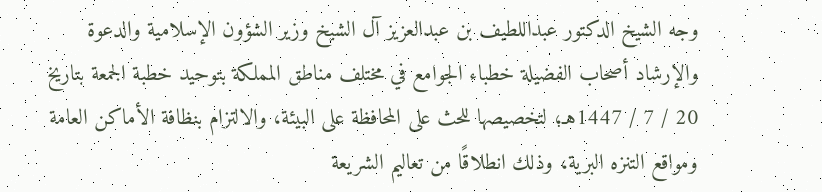وجه الشيخ الدكتور عبداللطيف بن عبدالعزيز آل الشيخ وزير الشؤون الإسلامية والدعوة والإرشاد أصحاب الفضيلة خطباء الجوامع في مختلف مناطق المملكة بتوحيد خطبة الجمعة بتاريخ 20 / 7 / 1447هـ؛ لتخصيصها للحث على المحافظة على البيئة، والالتزام بنظافة الأماكن العامة ومواقع التنزه البرية، وذلك انطلاقًا من تعاليم الشريعة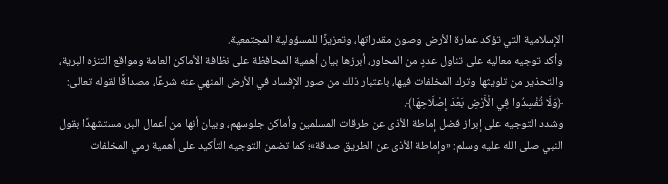الإسلامية التي تؤكد عمارة الأرض وصون مقدراتها، وتعزيزًا للمسؤولية المجتمعية.
وأكد توجيه معاليه على تناول عددٍ من المحاور، أبرزها بيان أهمية المحافظة على نظافة الأماكن العامة ومواقع التنزه البرية، والتحذير من تلويثها وترك المخلفات فيها، باعتبار ذلك من صور الإفساد في الأرض المنهي عنه شرعًا، مصداقًا لقوله تعالى: ﴿وَلَا تُفْسِدُوا فِي الْأَرْضِ بَعْدَ إِصْلَاحِهَا﴾.
وشدد التوجيه على إبراز فضل إماطة الأذى عن طرقات المسلمين وأماكن جلوسهم، وبيان أنها من أعمال البر، مستشهدًا بقول النبي صلى الله عليه وسلم: «وإماطة الأذى عن الطريق صدقة»؛ كما تضمن التوجيه التأكيد على أهمية رمي المخلفات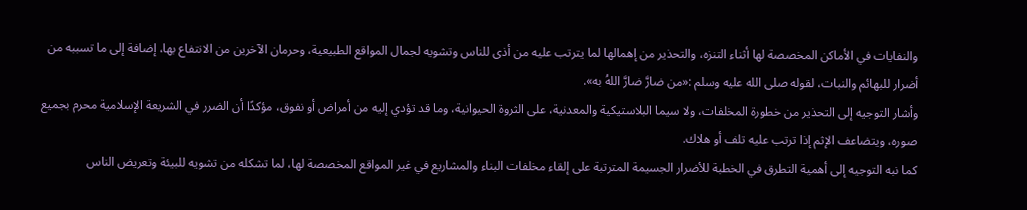والنفايات في الأماكن المخصصة لها أثناء التنزه، والتحذير من إهمالها لما يترتب عليه من أذى للناس وتشويه لجمال المواقع الطبيعية، وحرمان الآخرين من الانتفاع بها، إضافة إلى ما تسببه من أضرار للبهائم والنبات، لقوله صلى الله عليه وسلم :«من ضارَّ ضارَّ اللهُ به».
وأشار التوجيه إلى التحذير من خطورة المخلفات، ولا سيما البلاستيكية والمعدنية، على الثروة الحيوانية، وما قد تؤدي إليه من أمراض أو نفوق، مؤكدًا أن الضرر في الشريعة الإسلامية محرم بجميع صوره، ويتضاعف الإثم إذا ترتب عليه تلف أو هلاك.
كما نبه التوجيه إلى أهمية التطرق في الخطبة للأضرار الجسيمة المترتبة على إلقاء مخلفات البناء والمشاريع في غير المواقع المخصصة لها، لما تشكله من تشويه للبيئة وتعريض الناس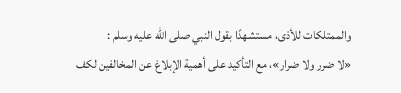والممتلكات للأذى، مستشهدًا بقول النبي صلى الله عليه وسلم :
«لا ضرر ولا ضرار»، مع التأكيد على أهمية الإبلاغ عن المخالفين لكف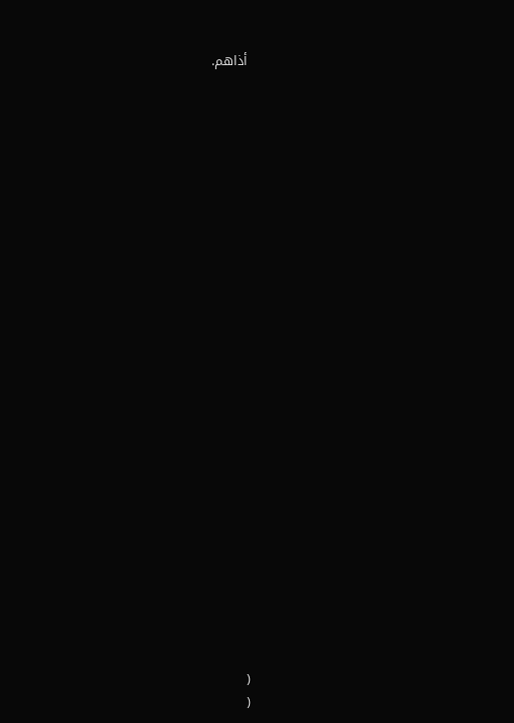أذاهم.


























(
(